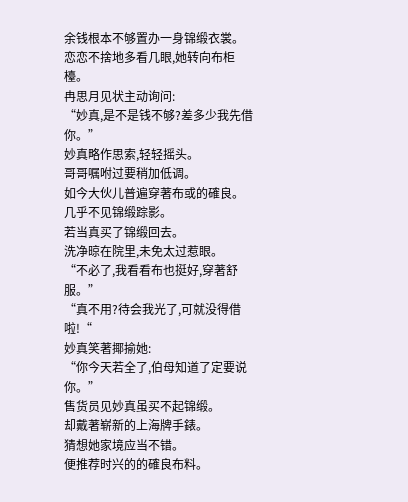余钱根本不够置办一身锦缎衣裳。
恋恋不捨地多看几眼,她转向布柜檯。
冉思月见状主动询问:
“妙真,是不是钱不够?差多少我先借你。”
妙真略作思索,轻轻摇头。
哥哥嘱咐过要稍加低调。
如今大伙儿普遍穿著布或的確良。
几乎不见锦缎踪影。
若当真买了锦缎回去。
洗净晾在院里,未免太过惹眼。
“不必了,我看看布也挺好,穿著舒服。”
“真不用?待会我光了,可就没得借啦!“
妙真笑著揶揄她:
“你今天若全了,伯母知道了定要说你。”
售货员见妙真虽买不起锦缎。
却戴著崭新的上海牌手錶。
猜想她家境应当不错。
便推荐时兴的的確良布料。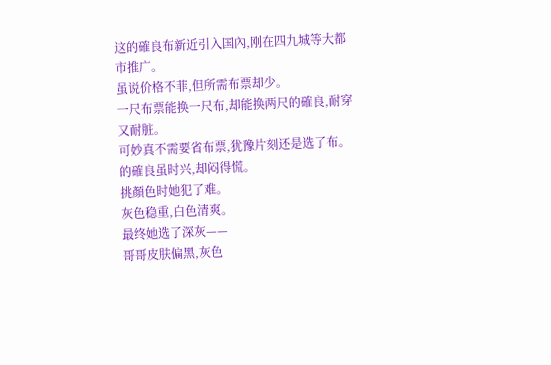这的確良布新近引入国內,刚在四九城等大都市推广。
虽说价格不菲,但所需布票却少。
一尺布票能换一尺布,却能换两尺的確良,耐穿又耐脏。
可妙真不需要省布票,犹豫片刻还是选了布。
的確良虽时兴,却闷得慌。
挑顏色时她犯了难。
灰色稳重,白色清爽。
最终她选了深灰——
哥哥皮肤偏黑,灰色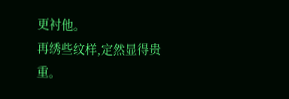更衬他。
再绣些纹样,定然显得贵重。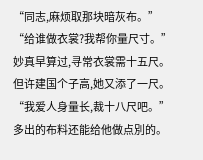“同志,麻烦取那块暗灰布。”
“给谁做衣裳?我帮你量尺寸。”
妙真早算过,寻常衣裳需十五尺。
但许建国个子高,她又添了一尺。
“我爱人身量长,裁十八尺吧。”
多出的布料还能给他做点別的。